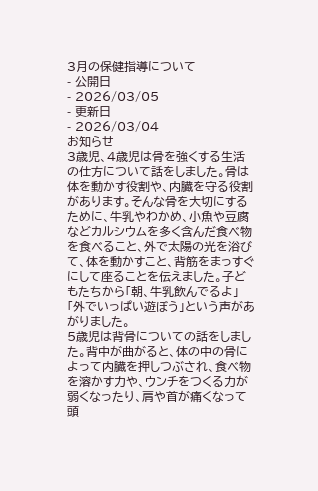3月の保健指導について
- 公開日
- 2026/03/05
- 更新日
- 2026/03/04
お知らせ
3歳児、4歳児は骨を強くする生活の仕方について話をしました。骨は体を動かす役割や、内臓を守る役割があります。そんな骨を大切にするために、牛乳やわかめ、小魚や豆腐などカルシウムを多く含んだ食べ物を食べること、外で太陽の光を浴びて、体を動かすこと、背筋をまっすぐにして座ることを伝えました。子どもたちから「朝、牛乳飲んでるよ」「外でいっぱい遊ぼう」という声があがりました。
5歳児は背骨についての話をしました。背中が曲がると、体の中の骨によって内臓を押しつぶされ、食べ物を溶かす力や、ウンチをつくる力が弱くなったり、肩や首が痛くなって頭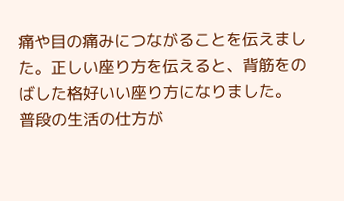痛や目の痛みにつながることを伝えました。正しい座り方を伝えると、背筋をのばした格好いい座り方になりました。
普段の生活の仕方が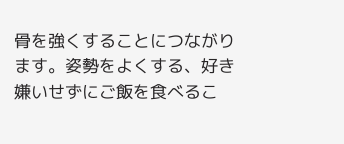骨を強くすることにつながります。姿勢をよくする、好き嫌いせずにご飯を食べるこ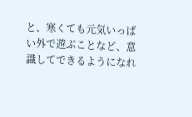と、寒くても元気いっぱい外で遊ぶことなど、意識してできるようになれ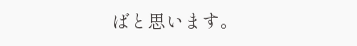ばと思います。